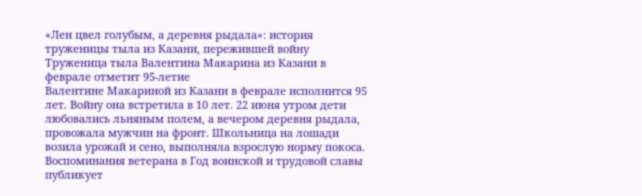«Лен цвел голубым, а деревня рыдала»: история труженицы тыла из Казани, пережившей войну
Труженица тыла Валентина Макарина из Казани в феврале отметит 95-летие
Валентине Макариной из Казани в феврале исполнится 95 лет. Войну она встретила в 10 лет. 22 июня утром дети любовались льняным полем, а вечером деревня рыдала, провожала мужчин на фронт. Школьница на лошади возила урожай и сено, выполняла взрослую норму покоса. Воспоминания ветерана в Год воинской и трудовой славы публикует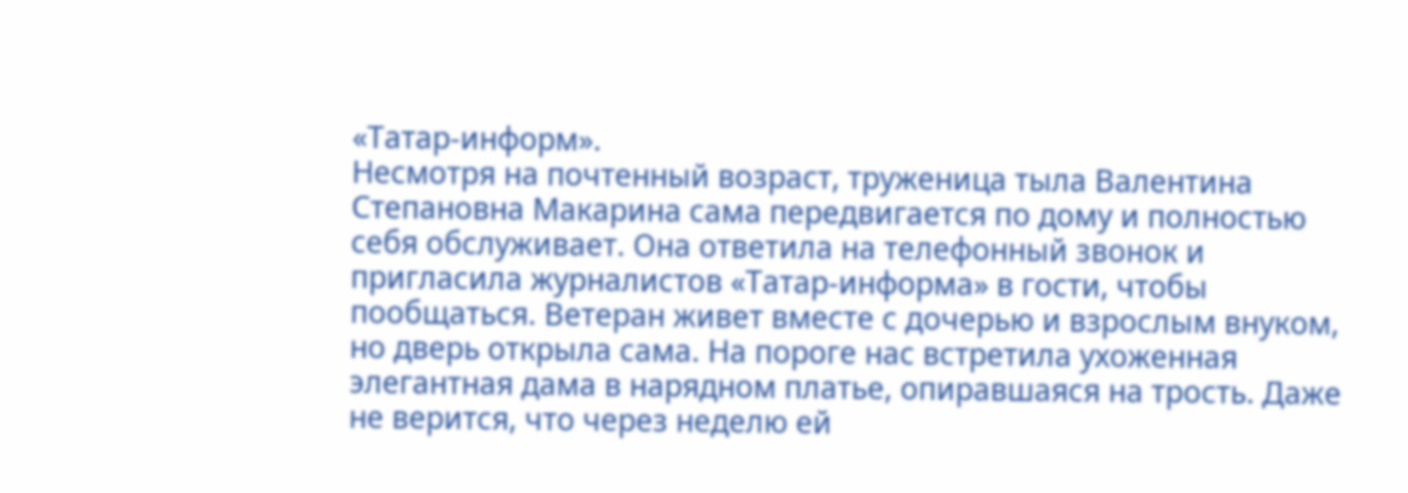«Татар-информ».
Несмотря на почтенный возраст, труженица тыла Валентина Степановна Макарина сама передвигается по дому и полностью себя обслуживает. Она ответила на телефонный звонок и пригласила журналистов «Татар-информа» в гости, чтобы пообщаться. Ветеран живет вместе с дочерью и взрослым внуком, но дверь открыла сама. На пороге нас встретила ухоженная элегантная дама в нарядном платье, опиравшаяся на трость. Даже не верится, что через неделю ей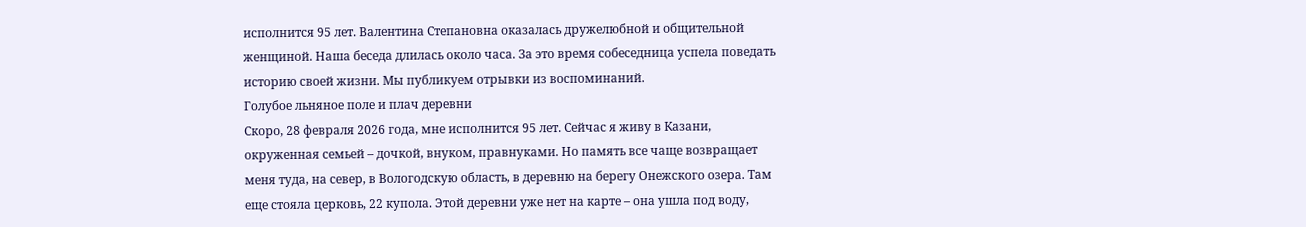исполнится 95 лет. Валентина Степановна оказалась дружелюбной и общительной женщиной. Наша беседа длилась около часа. За это время собеседница успела поведать историю своей жизни. Мы публикуем отрывки из воспоминаний.
Голубое льняное поле и плач деревни
Скоро, 28 февраля 2026 года, мне исполнится 95 лет. Сейчас я живу в Казани, окруженная семьей – дочкой, внуком, правнуками. Но память все чаще возвращает меня туда, на север, в Вологодскую область, в деревню на берегу Онежского озера. Там еще стояла церковь, 22 купола. Этой деревни уже нет на карте – она ушла под воду,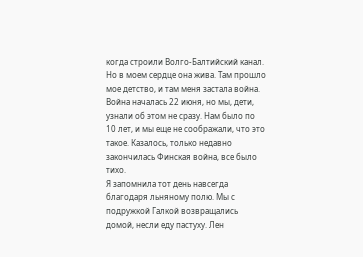когда строили Волго-Балтийский канал. Но в моем сердце она жива. Там прошло мое детство, и там меня застала война.
Война началась 22 июня, но мы, дети, узнали об этом не сразу. Нам было по 10 лет, и мы еще не соображали, что это такое. Казалось, только недавно закончилась Финская война, все было тихо.
Я запомнила тот день навсегда благодаря льняному полю. Мы с подружкой Галкой возвращались домой, несли еду пастуху. Лен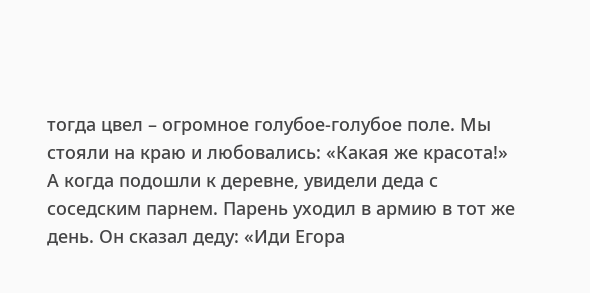тогда цвел – огромное голубое-голубое поле. Мы стояли на краю и любовались: «Какая же красота!»
А когда подошли к деревне, увидели деда с соседским парнем. Парень уходил в армию в тот же день. Он сказал деду: «Иди Егора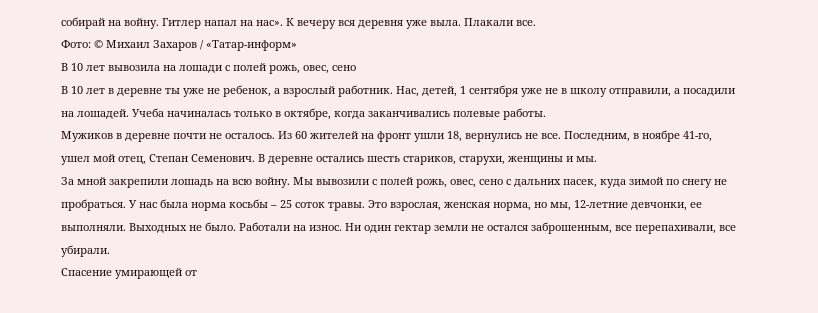собирай на войну. Гитлер напал на нас». К вечеру вся деревня уже выла. Плакали все.
Фото: © Михаил Захаров / «Татар-информ»
В 10 лет вывозила на лошади с полей рожь, овес, сено
В 10 лет в деревне ты уже не ребенок, а взрослый работник. Нас, детей, 1 сентября уже не в школу отправили, а посадили на лошадей. Учеба начиналась только в октябре, когда заканчивались полевые работы.
Мужиков в деревне почти не осталось. Из 60 жителей на фронт ушли 18, вернулись не все. Последним, в ноябре 41-го, ушел мой отец, Степан Семенович. В деревне остались шесть стариков, старухи, женщины и мы.
За мной закрепили лошадь на всю войну. Мы вывозили с полей рожь, овес, сено с дальних пасек, куда зимой по снегу не пробраться. У нас была норма косьбы – 25 соток травы. Это взрослая, женская норма, но мы, 12-летние девчонки, ее выполняли. Выходных не было. Работали на износ. Ни один гектар земли не остался заброшенным, все перепахивали, все убирали.
Спасение умирающей от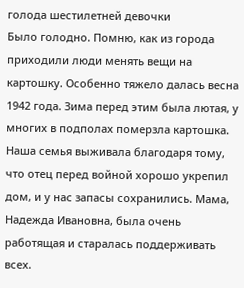голода шестилетней девочки
Было голодно. Помню, как из города приходили люди менять вещи на картошку. Особенно тяжело далась весна 1942 года. Зима перед этим была лютая, у многих в подполах померзла картошка. Наша семья выживала благодаря тому, что отец перед войной хорошо укрепил дом, и у нас запасы сохранились. Мама, Надежда Ивановна, была очень работящая и старалась поддерживать всех.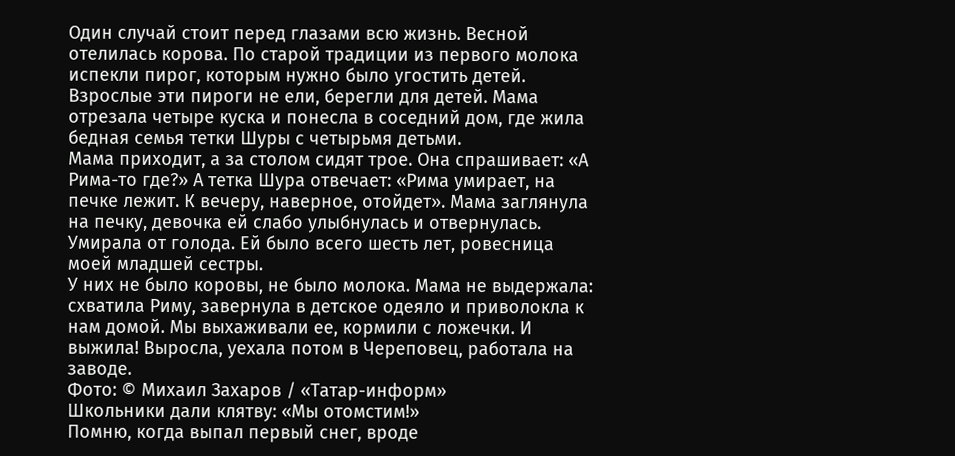Один случай стоит перед глазами всю жизнь. Весной отелилась корова. По старой традиции из первого молока испекли пирог, которым нужно было угостить детей. Взрослые эти пироги не ели, берегли для детей. Мама отрезала четыре куска и понесла в соседний дом, где жила бедная семья тетки Шуры с четырьмя детьми.
Мама приходит, а за столом сидят трое. Она спрашивает: «А Рима-то где?» А тетка Шура отвечает: «Рима умирает, на печке лежит. К вечеру, наверное, отойдет». Мама заглянула на печку, девочка ей слабо улыбнулась и отвернулась. Умирала от голода. Ей было всего шесть лет, ровесница моей младшей сестры.
У них не было коровы, не было молока. Мама не выдержала: схватила Риму, завернула в детское одеяло и приволокла к нам домой. Мы выхаживали ее, кормили с ложечки. И выжила! Выросла, уехала потом в Череповец, работала на заводе.
Фото: © Михаил Захаров / «Татар-информ»
Школьники дали клятву: «Мы отомстим!»
Помню, когда выпал первый снег, вроде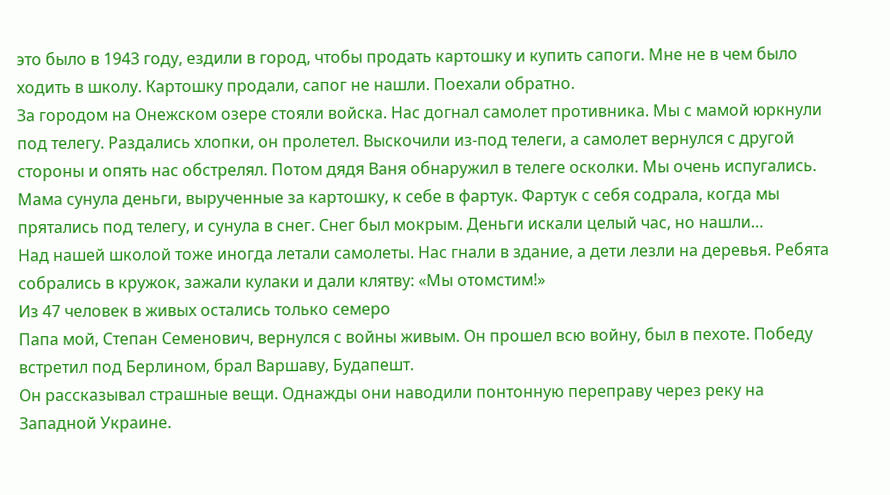это было в 1943 году, ездили в город, чтобы продать картошку и купить сапоги. Мне не в чем было ходить в школу. Картошку продали, сапог не нашли. Поехали обратно.
За городом на Онежском озере стояли войска. Нас догнал самолет противника. Мы с мамой юркнули под телегу. Раздались хлопки, он пролетел. Выскочили из-под телеги, а самолет вернулся с другой стороны и опять нас обстрелял. Потом дядя Ваня обнаружил в телеге осколки. Мы очень испугались. Мама сунула деньги, вырученные за картошку, к себе в фартук. Фартук с себя содрала, когда мы прятались под телегу, и сунула в снег. Снег был мокрым. Деньги искали целый час, но нашли…
Над нашей школой тоже иногда летали самолеты. Нас гнали в здание, а дети лезли на деревья. Ребята собрались в кружок, зажали кулаки и дали клятву: «Мы отомстим!»
Из 47 человек в живых остались только семеро
Папа мой, Степан Семенович, вернулся с войны живым. Он прошел всю войну, был в пехоте. Победу встретил под Берлином, брал Варшаву, Будапешт.
Он рассказывал страшные вещи. Однажды они наводили понтонную переправу через реку на Западной Украине.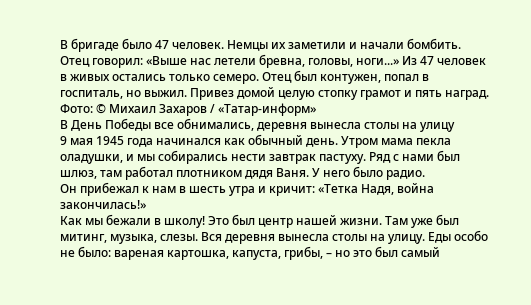В бригаде было 47 человек. Немцы их заметили и начали бомбить.
Отец говорил: «Выше нас летели бревна, головы, ноги...» Из 47 человек в живых остались только семеро. Отец был контужен, попал в госпиталь, но выжил. Привез домой целую стопку грамот и пять наград.
Фото: © Михаил Захаров / «Татар-информ»
В День Победы все обнимались, деревня вынесла столы на улицу
9 мая 1945 года начинался как обычный день. Утром мама пекла оладушки, и мы собирались нести завтрак пастуху. Ряд с нами был шлюз, там работал плотником дядя Ваня. У него было радио.
Он прибежал к нам в шесть утра и кричит: «Тетка Надя, война закончилась!»
Как мы бежали в школу! Это был центр нашей жизни. Там уже был митинг, музыка, слезы. Вся деревня вынесла столы на улицу. Еды особо не было: вареная картошка, капуста, грибы, – но это был самый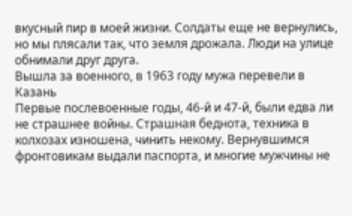вкусный пир в моей жизни. Солдаты еще не вернулись, но мы плясали так, что земля дрожала. Люди на улице обнимали друг друга.
Вышла за военного, в 1963 году мужа перевели в Казань
Первые послевоенные годы, 46-й и 47-й, были едва ли не страшнее войны. Страшная беднота, техника в колхозах изношена, чинить некому. Вернувшимся фронтовикам выдали паспорта, и многие мужчины не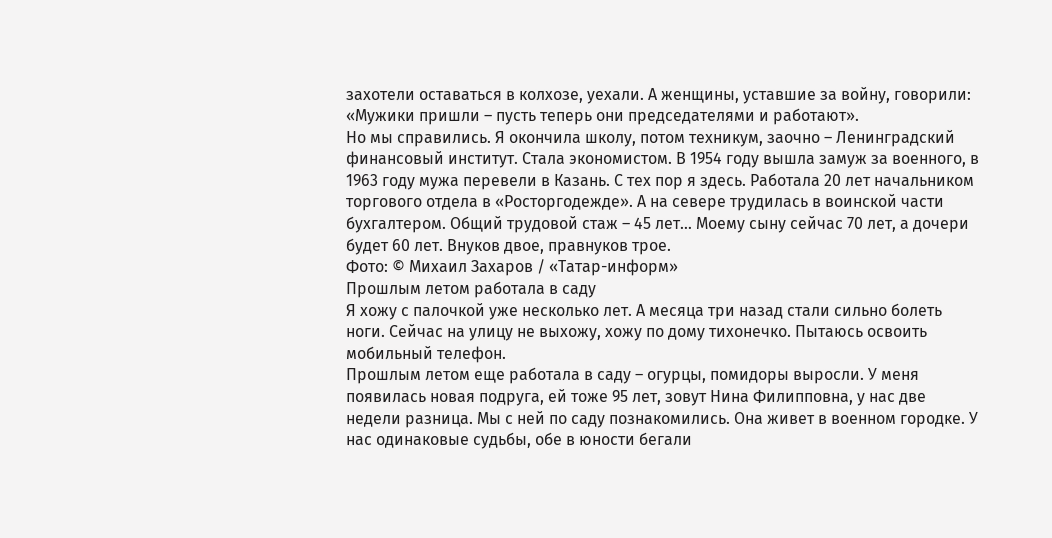захотели оставаться в колхозе, уехали. А женщины, уставшие за войну, говорили: «Мужики пришли – пусть теперь они председателями и работают».
Но мы справились. Я окончила школу, потом техникум, заочно – Ленинградский финансовый институт. Стала экономистом. В 1954 году вышла замуж за военного, в 1963 году мужа перевели в Казань. С тех пор я здесь. Работала 20 лет начальником торгового отдела в «Росторгодежде». А на севере трудилась в воинской части бухгалтером. Общий трудовой стаж – 45 лет… Моему сыну сейчас 70 лет, а дочери будет 60 лет. Внуков двое, правнуков трое.
Фото: © Михаил Захаров / «Татар-информ»
Прошлым летом работала в саду
Я хожу с палочкой уже несколько лет. А месяца три назад стали сильно болеть ноги. Сейчас на улицу не выхожу, хожу по дому тихонечко. Пытаюсь освоить мобильный телефон.
Прошлым летом еще работала в саду – огурцы, помидоры выросли. У меня появилась новая подруга, ей тоже 95 лет, зовут Нина Филипповна, у нас две недели разница. Мы с ней по саду познакомились. Она живет в военном городке. У нас одинаковые судьбы, обе в юности бегали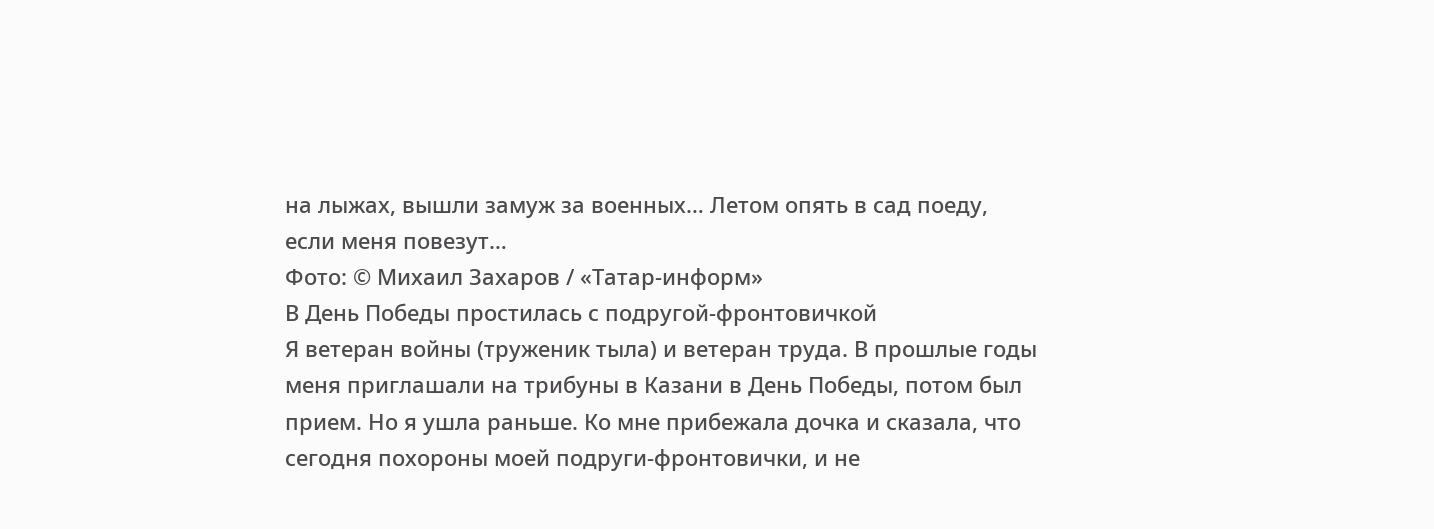на лыжах, вышли замуж за военных… Летом опять в сад поеду, если меня повезут…
Фото: © Михаил Захаров / «Татар-информ»
В День Победы простилась с подругой-фронтовичкой
Я ветеран войны (труженик тыла) и ветеран труда. В прошлые годы меня приглашали на трибуны в Казани в День Победы, потом был прием. Но я ушла раньше. Ко мне прибежала дочка и сказала, что сегодня похороны моей подруги-фронтовички, и не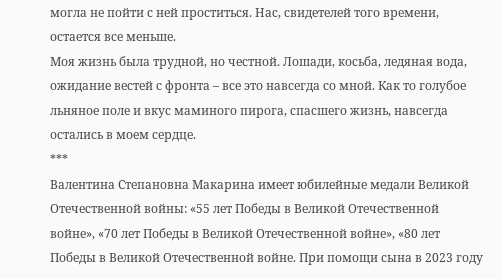могла не пойти с ней проститься. Нас, свидетелей того времени, остается все меньше.
Моя жизнь была трудной, но честной. Лошади, косьба, ледяная вода, ожидание вестей с фронта – все это навсегда со мной. Как то голубое льняное поле и вкус маминого пирога, спасшего жизнь, навсегда остались в моем сердце.
***
Валентина Степановна Макарина имеет юбилейные медали Великой Отечественной войны: «55 лет Победы в Великой Отечественной войне», «70 лет Победы в Великой Отечественной войне», «80 лет Победы в Великой Отечественной войне. При помощи сына в 2023 году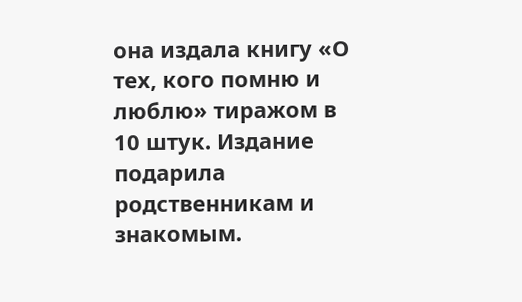она издала книгу «О тех, кого помню и люблю» тиражом в 10 штук. Издание подарила родственникам и знакомым.